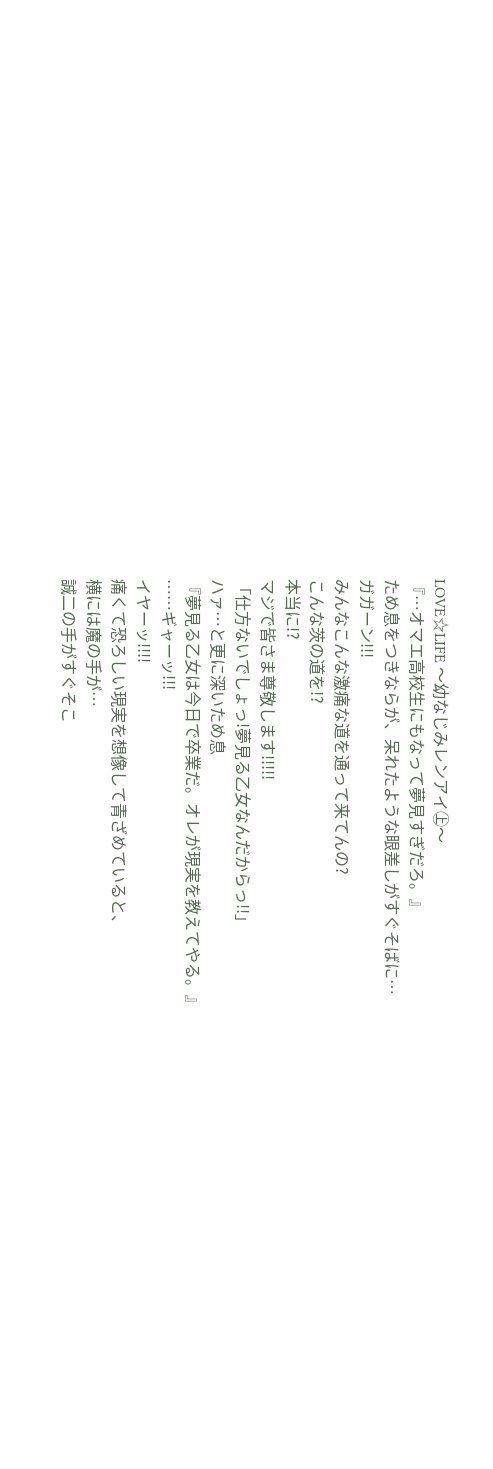LOVE☆LIFE 〜幼なじみレンアイ㊤〜
『…オマエ高校生にもなって夢見すぎだろ。』
ため息をつきならが、呆れたような眼差しがすぐそばに…
ガガーン!!!
みんなこんな激痛な道を通って来てんの?
こんな茨の道を!?
本当に!?
マジで皆さま尊敬します!!!!!
「仕方ないでしょっ!夢見る乙女なんだからっ!!」
ハァ…と更に深いため息
『夢見る乙女は今日で卒業だ。オレが現実を教えてやる。』
……ギャーッ!!!
イヤーッ!!!!
痛くて恐ろしい現実を想像して青ざめていると、
横には魔の手が…
誠二の手がすぐそこ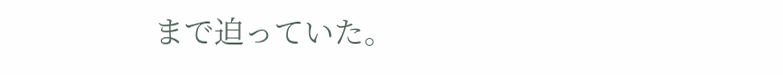まで迫っていた。